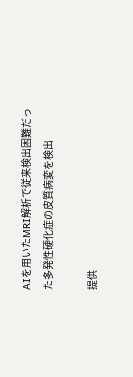AIを用いたMRI解析で従来検出困難だった多発性硬化症の皮質病変を検出

提供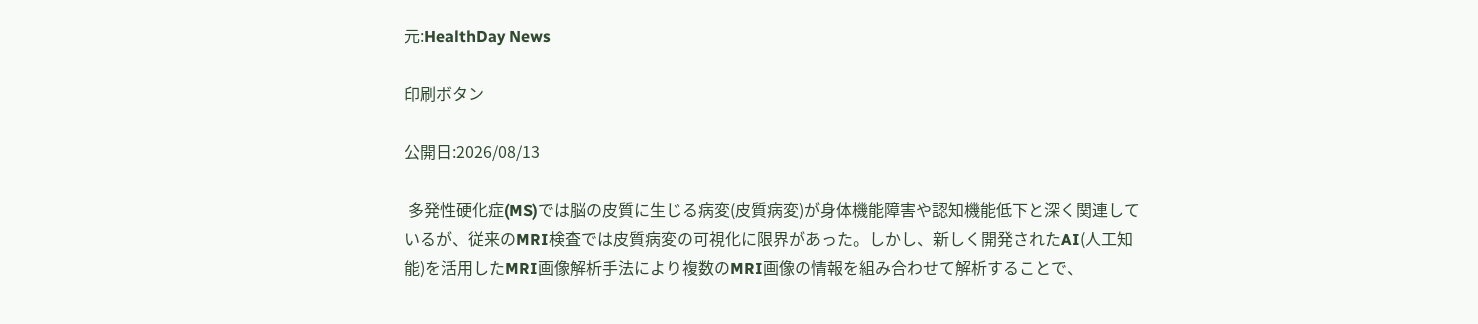元:HealthDay News

印刷ボタン

公開日:2026/08/13

 多発性硬化症(MS)では脳の皮質に生じる病変(皮質病変)が身体機能障害や認知機能低下と深く関連しているが、従来のMRI検査では皮質病変の可視化に限界があった。しかし、新しく開発されたAI(人工知能)を活用したMRI画像解析手法により複数のMRI画像の情報を組み合わせて解析することで、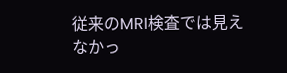従来のMRI検査では見えなかっ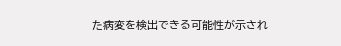た病変を検出できる可能性が示され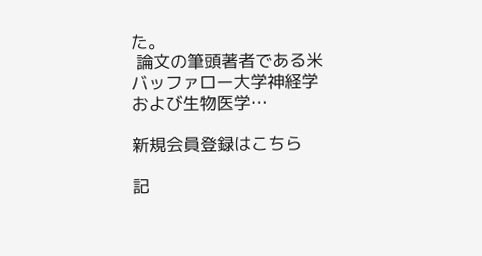た。
 論文の筆頭著者である米バッファロー大学神経学および生物医学…

新規会員登録はこちら

記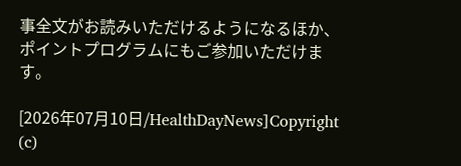事全文がお読みいただけるようになるほか、ポイントプログラムにもご参加いただけます。

[2026年07月10日/HealthDayNews]Copyright (c)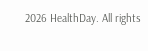2026 HealthDay. All rights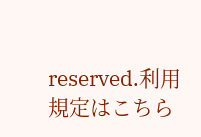reserved.利用規定はこちら